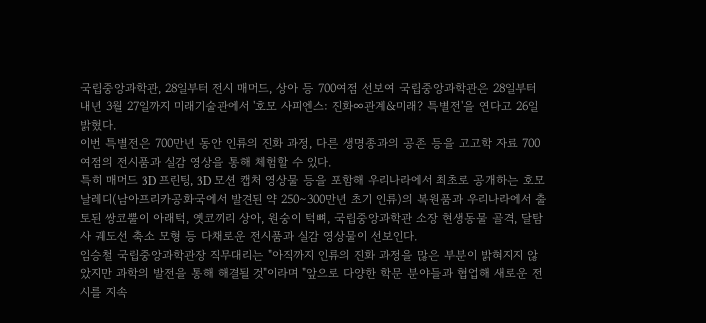국립중앙과학관, 28일부터 전시 매머드, 상아 등 700여점 선보여 국립중앙과학관은 28일부터 내년 3월 27일까지 미래기술관에서 '호모 사피엔스: 진화∞관계&미래? 특별전'을 연다고 26일 밝혔다.
이번 특별전은 700만년 동안 인류의 진화 과정, 다른 생명종과의 공존 등을 고고학 자료 700여점의 전시품과 실감 영상을 통해 체험할 수 있다.
특히 매머드 3D 프린팅, 3D 모션 캡처 영상물 등을 포함해 우리나라에서 최초로 공개하는 호모 날레디(남아프리카공화국에서 발견된 약 250∼300만년 초기 인류)의 복원품과 우리나라에서 출토된 쌍코뿔이 아래턱, 옛코끼리 상아, 원숭이 턱뼈, 국립중앙과학관 소장 현생동물 골격, 달탐사 궤도선 축소 모형 등 다채로운 전시품과 실감 영상물이 선보인다.
임승철 국립중앙과학관장 직무대리는 "아직까지 인류의 진화 과정을 많은 부분이 밝혀지지 않았지만 과학의 발전을 통해 해결될 것"이라며 "앞으로 다양한 학문 분야들과 협업해 새로운 전시를 지속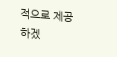적으로 제공하겠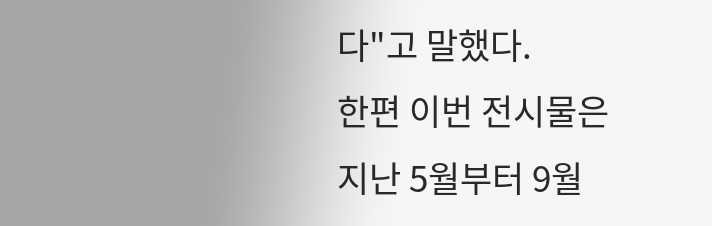다"고 말했다.
한편 이번 전시물은 지난 5월부터 9월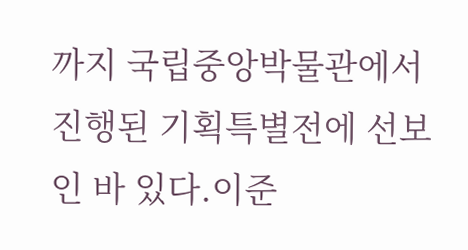까지 국립중앙박물관에서 진행된 기획특별전에 선보인 바 있다.이준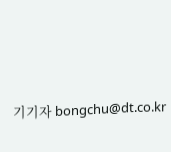기기자 bongchu@dt.co.kr